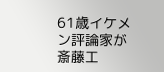61歳イケメン評論家が斎藤工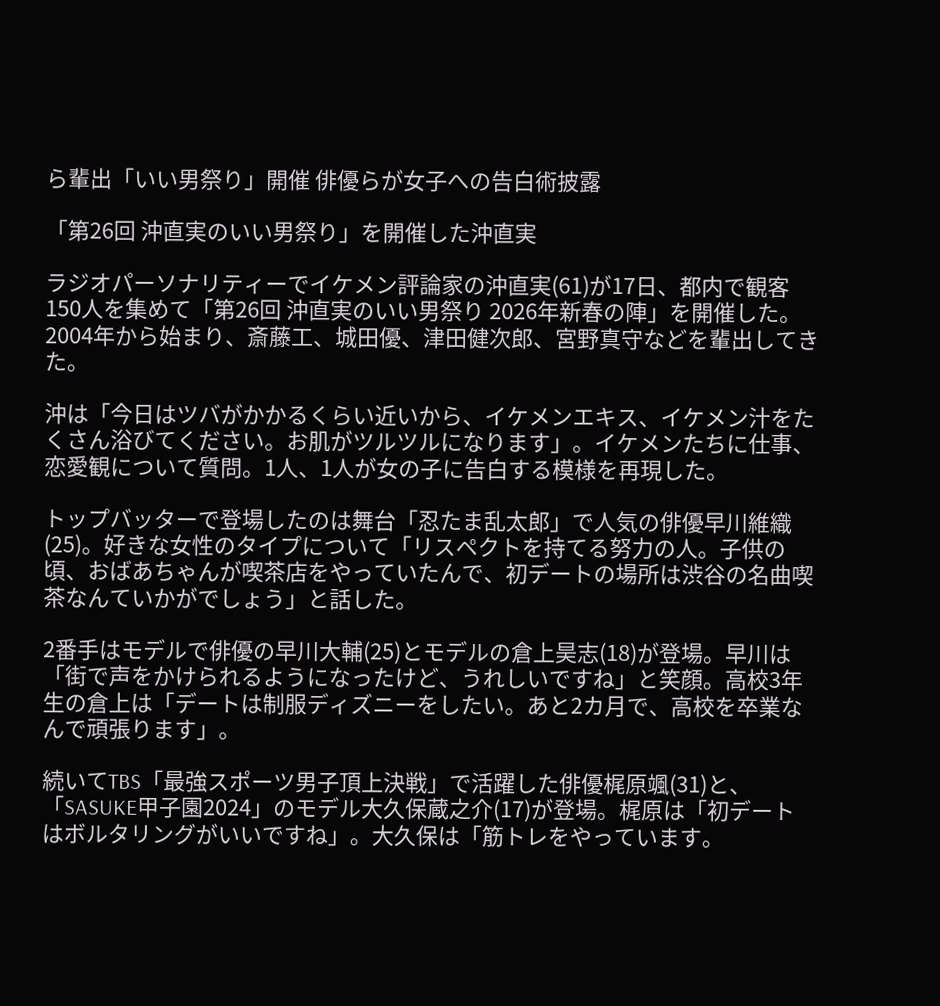ら輩出「いい男祭り」開催 俳優らが女子への告白術披露

「第26回 沖直実のいい男祭り」を開催した沖直実

ラジオパーソナリティーでイケメン評論家の沖直実(61)が17日、都内で観客150人を集めて「第26回 沖直実のいい男祭り 2026年新春の陣」を開催した。2004年から始まり、斎藤工、城田優、津田健次郎、宮野真守などを輩出してきた。

沖は「今日はツバがかかるくらい近いから、イケメンエキス、イケメン汁をたくさん浴びてください。お肌がツルツルになります」。イケメンたちに仕事、恋愛観について質問。1人、1人が女の子に告白する模様を再現した。

トップバッターで登場したのは舞台「忍たま乱太郎」で人気の俳優早川維織(25)。好きな女性のタイプについて「リスペクトを持てる努力の人。子供の頃、おばあちゃんが喫茶店をやっていたんで、初デートの場所は渋谷の名曲喫茶なんていかがでしょう」と話した。

2番手はモデルで俳優の早川大輔(25)とモデルの倉上昊志(18)が登場。早川は「街で声をかけられるようになったけど、うれしいですね」と笑顔。高校3年生の倉上は「デートは制服ディズニーをしたい。あと2カ月で、高校を卒業なんで頑張ります」。

続いてTBS「最強スポーツ男子頂上決戦」で活躍した俳優梶原颯(31)と、「SASUKE甲子園2024」のモデル大久保蔵之介(17)が登場。梶原は「初デートはボルタリングがいいですね」。大久保は「筋トレをやっています。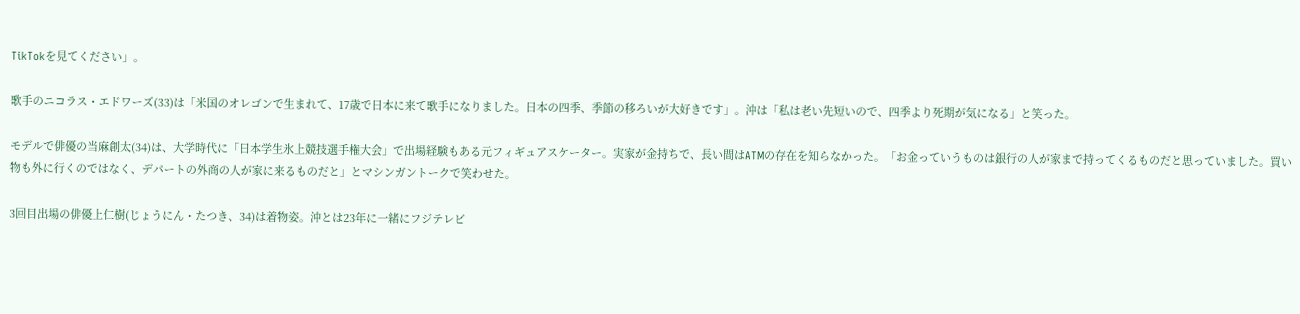TikTokを見てください」。

歌手のニコラス・エドワーズ(33)は「米国のオレゴンで生まれて、17歳で日本に来て歌手になりました。日本の四季、季節の移ろいが大好きです」。沖は「私は老い先短いので、四季より死期が気になる」と笑った。

モデルで俳優の当麻創太(34)は、大学時代に「日本学生氷上競技選手権大会」で出場経験もある元フィギュアスケーター。実家が金持ちで、長い間はATMの存在を知らなかった。「お金っていうものは銀行の人が家まで持ってくるものだと思っていました。買い物も外に行くのではなく、デパートの外商の人が家に来るものだと」とマシンガントークで笑わせた。

3回目出場の俳優上仁樹(じょうにん・たつき、34)は着物姿。沖とは23年に一緒にフジテレビ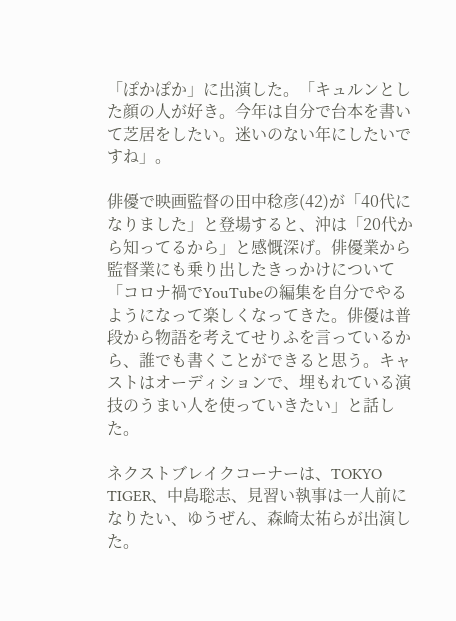「ぽかぽか」に出演した。「キュルンとした顔の人が好き。今年は自分で台本を書いて芝居をしたい。迷いのない年にしたいですね」。

俳優で映画監督の田中稔彦(42)が「40代になりました」と登場すると、沖は「20代から知ってるから」と感慨深げ。俳優業から監督業にも乗り出したきっかけについて「コロナ禍でYouTubeの編集を自分でやるようになって楽しくなってきた。俳優は普段から物語を考えてせりふを言っているから、誰でも書くことができると思う。キャストはオーディションで、埋もれている演技のうまい人を使っていきたい」と話した。

ネクストブレイクコーナーは、TOKYO TIGER、中島聡志、見習い執事は一人前になりたい、ゆうぜん、森崎太祐らが出演した。